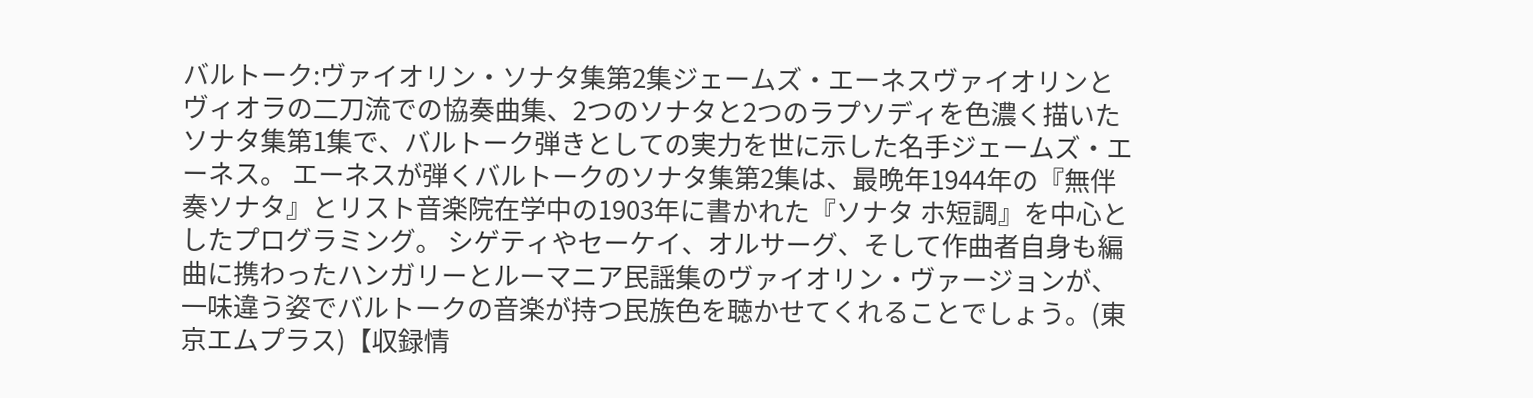バルトーク:ヴァイオリン・ソナタ集第2集ジェームズ・エーネスヴァイオリンとヴィオラの二刀流での協奏曲集、2つのソナタと2つのラプソディを色濃く描いたソナタ集第1集で、バルトーク弾きとしての実力を世に示した名手ジェームズ・エーネス。 エーネスが弾くバルトークのソナタ集第2集は、最晩年1944年の『無伴奏ソナタ』とリスト音楽院在学中の1903年に書かれた『ソナタ ホ短調』を中心としたプログラミング。 シゲティやセーケイ、オルサーグ、そして作曲者自身も編曲に携わったハンガリーとルーマニア民謡集のヴァイオリン・ヴァージョンが、一味違う姿でバルトークの音楽が持つ民族色を聴かせてくれることでしょう。(東京エムプラス)【収録情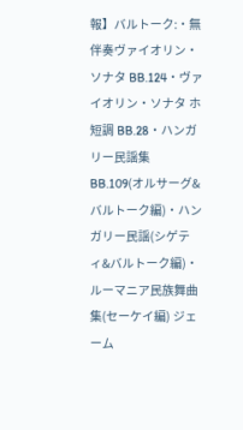報】バルトーク:・無伴奏ヴァイオリン・ソナタ BB.124・ヴァイオリン・ソナタ ホ短調 BB.28・ハンガリー民謡集 BB.109(オルサーグ&バルトーク編)・ハンガリー民謡(シゲティ&バルトーク編)・ルーマニア民族舞曲集(セーケイ編) ジェーム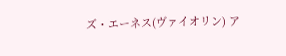ズ・エーネス(ヴァイオリン) ア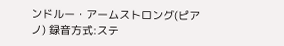ンドルー・アームストロング(ピアノ) 録音方式:ステ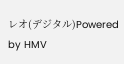レオ(デジタル)Powered by HMV